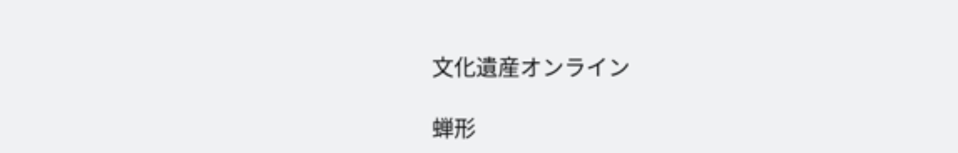文化遺産オンライン

蝉形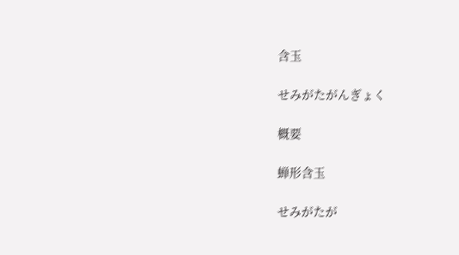含玉

せみがたがんぎょく

概要

蝉形含玉

せみがたが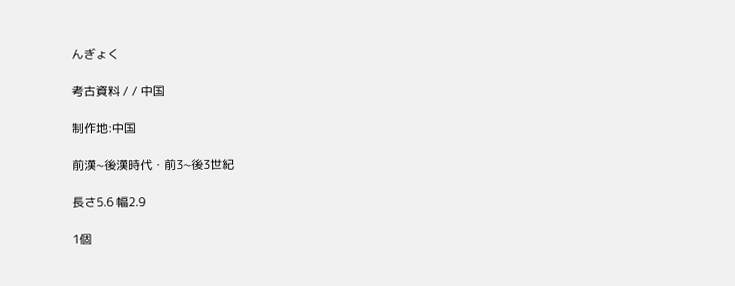んぎょく

考古資料 / / 中国

制作地:中国

前漢~後漢時代・前3~後3世紀

長さ5.6 幅2.9

1個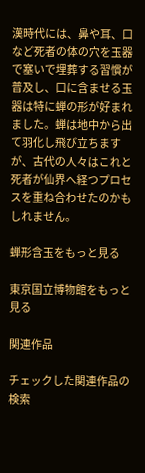漢時代には、鼻や耳、口など死者の体の穴を玉器で塞いで埋葬する習慣が普及し、口に含ませる玉器は特に蝉の形が好まれました。蝉は地中から出て羽化し飛び立ちますが、古代の人々はこれと死者が仙界へ経つプロセスを重ね合わせたのかもしれません。

蝉形含玉をもっと見る

東京国立博物館をもっと見る

関連作品

チェックした関連作品の検索